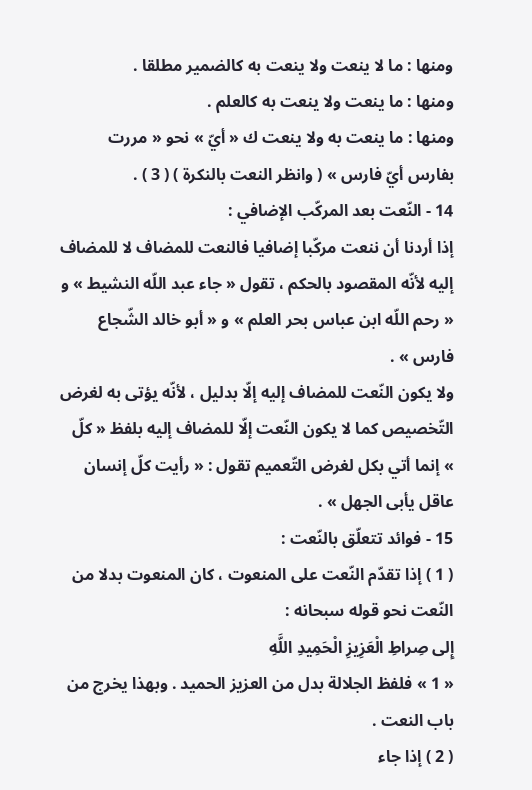ومنها : ما لا ينعت ولا ينعت به كالضمير مطلقا .
ومنها : ما ينعت ولا ينعت به كالعلم .
ومنها : ما ينعت به ولا ينعت ك « أيّ » نحو « مررت بفارس أيّ فارس » ( وانظر النعت بالنكرة ) ( 3 ) .
14 - النّعت بعد المركّب الإضافي :
إذا أردنا أن ننعت مركّبا إضافيا فالنعت للمضاف لا للمضاف إليه لأنّه المقصود بالحكم ، تقول « جاء عبد اللّه النشيط » و « رحم اللّه ابن عباس بحر العلم » و « أبو خالد الشّجاع فارس » .
ولا يكون النّعت للمضاف إليه إلّا بدليل ، لأنّه يؤتى به لغرض التّخصيص كما لا يكون النّعت إلّا للمضاف إليه بلفظ « كلّ » إنما أتي بكل لغرض التّعميم تقول : « رأيت كلّ إنسان عاقل يأبى الجهل » .
15 - فوائد تتعلّق بالنّعت :
( 1 ) إذا تقدّم النّعت على المنعوت ، كان المنعوت بدلا من النّعت نحو قوله سبحانه :
إِلى صِراطِ الْعَزِيزِ الْحَمِيدِ اللَّهِ
« 1 » فلفظ الجلالة بدل من العزيز الحميد . وبهذا يخرج من باب النعت .
( 2 ) إذا جاء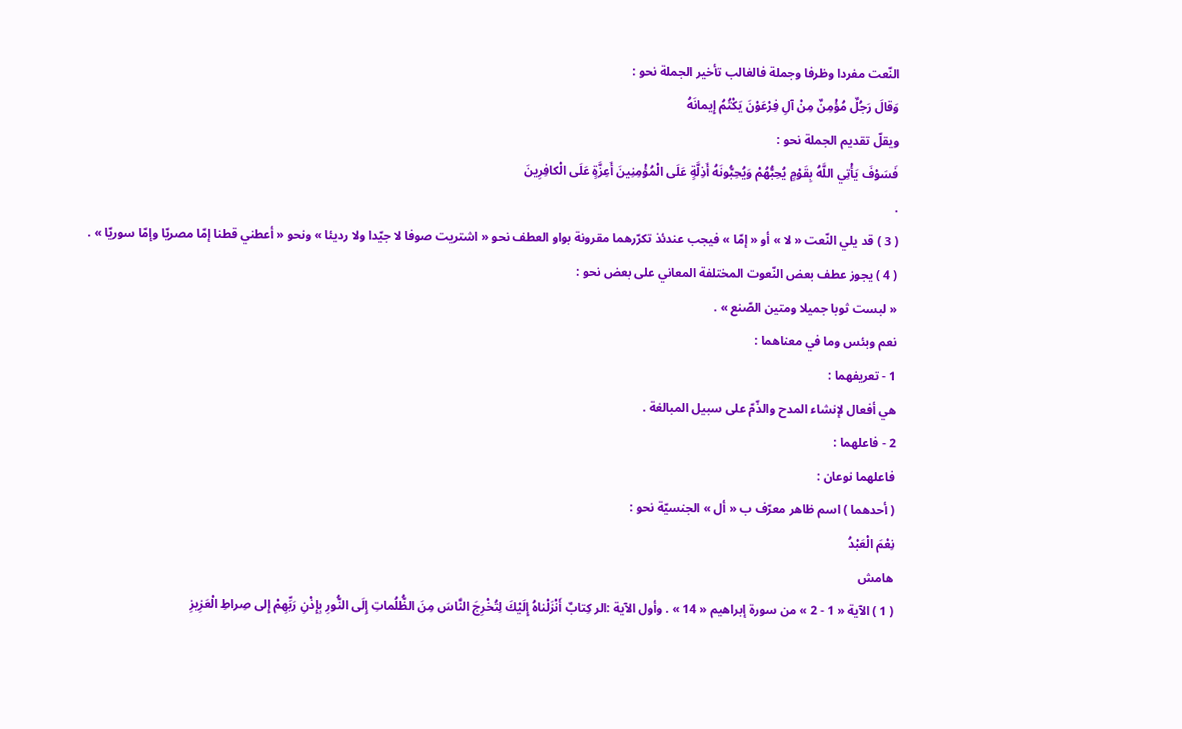النّعت مفردا وظرفا وجملة فالغالب تأخير الجملة نحو :
وَقالَ رَجُلٌ مُؤْمِنٌ مِنْ آلِ فِرْعَوْنَ يَكْتُمُ إِيمانَهُ
ويقلّ تقديم الجملة نحو :
فَسَوْفَ يَأْتِي اللَّهُ بِقَوْمٍ يُحِبُّهُمْ وَيُحِبُّونَهُ أَذِلَّةٍ عَلَى الْمُؤْمِنِينَ أَعِزَّةٍ عَلَى الْكافِرِينَ
.
( 3 ) قد يلي النّعت « لا » أو « إمّا » فيجب عندئذ تكرّرهما مقرونة بواو العطف نحو « اشتريت صوفا لا جيّدا ولا رديئا » ونحو « أعطني قطنا إمّا مصريّا وإمّا سوريّا » .
( 4 ) يجوز عطف بعض النّعوت المختلفة المعاني على بعض نحو :
« لبست ثوبا جميلا ومتين الصّنع » .
نعم وبئس وما في معناهما :
1 - تعريفهما :
هي أفعال لإنشاء المدح والذّمّ على سبيل المبالغة .
2 - فاعلهما :
فاعلهما نوعان :
( أحدهما ) اسم ظاهر معرّف ب « أل » الجنسيّة نحو :
نِعْمَ الْعَبْدُ
هامش
( 1 ) الآية « 1 - 2 » من سورة إبراهيم « 14 » . وأول الآية :الر كِتابٌ أَنْزَلْناهُ إِلَيْكَ لِتُخْرِجَ النَّاسَ مِنَ الظُّلُماتِ إِلَى النُّورِ بِإِذْنِ رَبِّهِمْ إِلى صِراطِ الْعَزِيزِ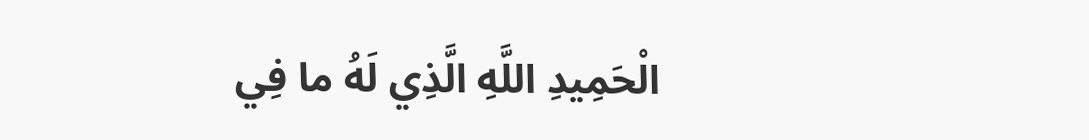الْحَمِيدِ اللَّهِ الَّذِي لَهُ ما فِي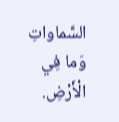السَّماواتِ وَما فِي الْأَرْضِ.